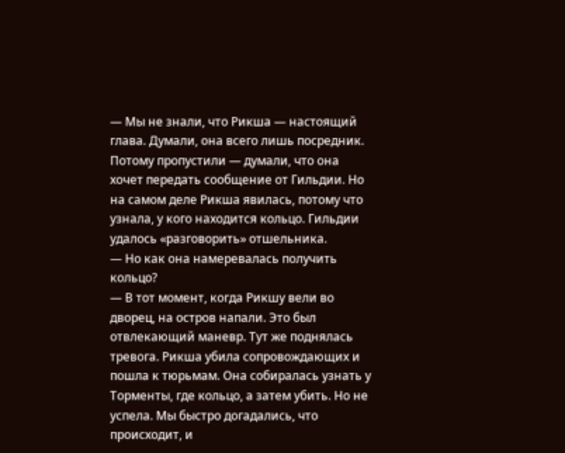— Мы не знали, что Рикша — настоящий глава. Думали, она всего лишь посредник. Потому пропустили — думали, что она хочет передать сообщение от Гильдии. Но на самом деле Рикша явилась, потому что узнала, у кого находится кольцо. Гильдии удалось «разговорить» отшельника.
— Но как она намеревалась получить кольцо?
— В тот момент, когда Рикшу вели во дворец, на остров напали. Это был отвлекающий маневр. Тут же поднялась тревога. Рикша убила сопровождающих и пошла к тюрьмам. Она собиралась узнать у Торменты, где кольцо, а затем убить. Но не успела. Мы быстро догадались, что происходит, и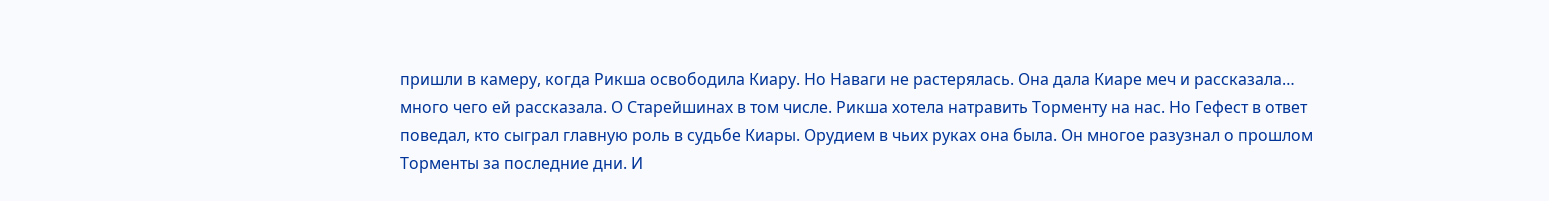пришли в камеру, когда Рикша освободила Киару. Но Наваги не растерялась. Она дала Киаре меч и рассказала… много чего ей рассказала. О Старейшинах в том числе. Рикша хотела натравить Торменту на нас. Но Гефест в ответ поведал, кто сыграл главную роль в судьбе Киары. Орудием в чьих руках она была. Он многое разузнал о прошлом Торменты за последние дни. И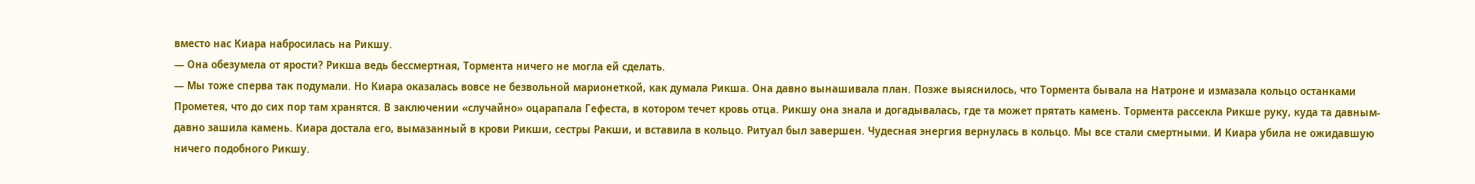вместо нас Киара набросилась на Рикшу.
— Она обезумела от ярости? Рикша ведь бессмертная, Тормента ничего не могла ей сделать.
— Мы тоже сперва так подумали. Но Киара оказалась вовсе не безвольной марионеткой, как думала Рикша. Она давно вынашивала план. Позже выяснилось, что Тормента бывала на Натроне и измазала кольцо останками Прометея, что до сих пор там хранятся. В заключении «случайно» оцарапала Гефеста, в котором течет кровь отца. Рикшу она знала и догадывалась, где та может прятать камень. Тормента рассекла Рикше руку, куда та давным-давно зашила камень. Киара достала его, вымазанный в крови Рикши, сестры Ракши, и вставила в кольцо. Ритуал был завершен. Чудесная энергия вернулась в кольцо. Мы все стали смертными. И Киара убила не ожидавшую ничего подобного Рикшу.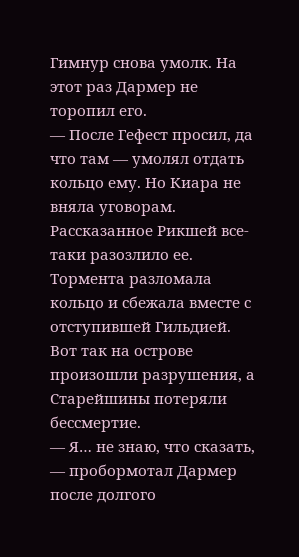Гимнур снова умолк. На этот раз Дармер не торопил его.
— После Гефест просил, да что там — умолял отдать кольцо ему. Но Киара не вняла уговорам. Рассказанное Рикшей все-таки разозлило ее. Тормента разломала кольцо и сбежала вместе с отступившей Гильдией. Вот так на острове произошли разрушения, а Старейшины потеряли бессмертие.
— Я… не знаю, что сказать, — пробормотал Дармер после долгого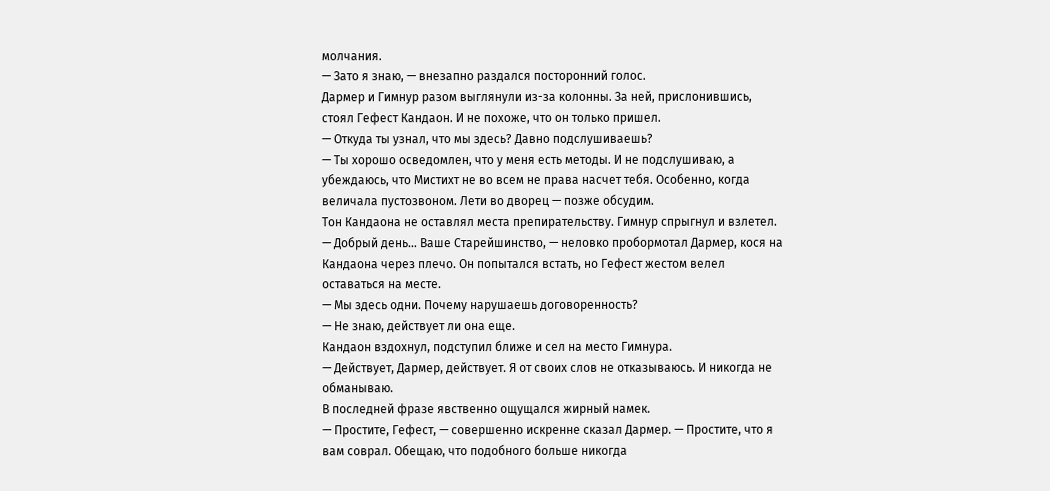молчания.
— Зато я знаю, — внезапно раздался посторонний голос.
Дармер и Гимнур разом выглянули из-за колонны. За ней, прислонившись, стоял Гефест Кандаон. И не похоже, что он только пришел.
— Откуда ты узнал, что мы здесь? Давно подслушиваешь?
— Ты хорошо осведомлен, что у меня есть методы. И не подслушиваю, а убеждаюсь, что Мистихт не во всем не права насчет тебя. Особенно, когда величала пустозвоном. Лети во дворец — позже обсудим.
Тон Кандаона не оставлял места препирательству. Гимнур спрыгнул и взлетел.
— Добрый день… Ваше Старейшинство, — неловко пробормотал Дармер, кося на Кандаона через плечо. Он попытался встать, но Гефест жестом велел оставаться на месте.
— Мы здесь одни. Почему нарушаешь договоренность?
— Не знаю, действует ли она еще.
Кандаон вздохнул, подступил ближе и сел на место Гимнура.
— Действует, Дармер, действует. Я от своих слов не отказываюсь. И никогда не обманываю.
В последней фразе явственно ощущался жирный намек.
— Простите, Гефест, — совершенно искренне сказал Дармер. — Простите, что я вам соврал. Обещаю, что подобного больше никогда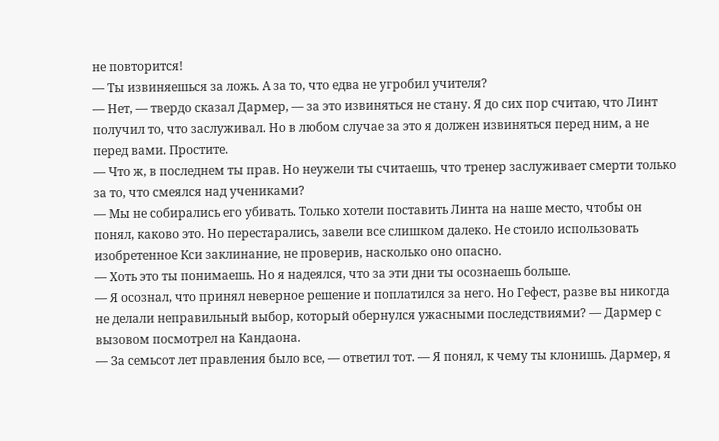не повторится!
— Ты извиняешься за ложь. А за то, что едва не угробил учителя?
— Нет, — твердо сказал Дармер, — за это извиняться не стану. Я до сих пор считаю, что Линт получил то, что заслуживал. Но в любом случае за это я должен извиняться перед ним, а не перед вами. Простите.
— Что ж, в последнем ты прав. Но неужели ты считаешь, что тренер заслуживает смерти только за то, что смеялся над учениками?
— Мы не собирались его убивать. Только хотели поставить Линта на наше место, чтобы он понял, каково это. Но перестарались, завели все слишком далеко. Не стоило использовать изобретенное Кси заклинание, не проверив, насколько оно опасно.
— Хоть это ты понимаешь. Но я надеялся, что за эти дни ты осознаешь больше.
— Я осознал, что принял неверное решение и поплатился за него. Но Гефест, разве вы никогда не делали неправильный выбор, который обернулся ужасными последствиями? — Дармер с вызовом посмотрел на Кандаона.
— За семьсот лет правления было все, — ответил тот. — Я понял, к чему ты клонишь. Дармер, я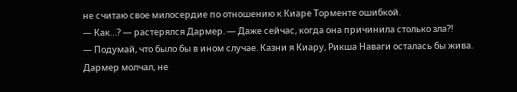не считаю свое милосердие по отношению к Киаре Торменте ошибкой.
— Как…? — растерялся Дармер. — Даже сейчас, когда она причинила столько зла?!
— Подумай, что было бы в ином случае. Казни я Киару, Рикша Наваги осталась бы жива.
Дармер молчал, не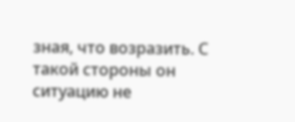зная, что возразить. С такой стороны он ситуацию не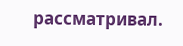рассматривал.